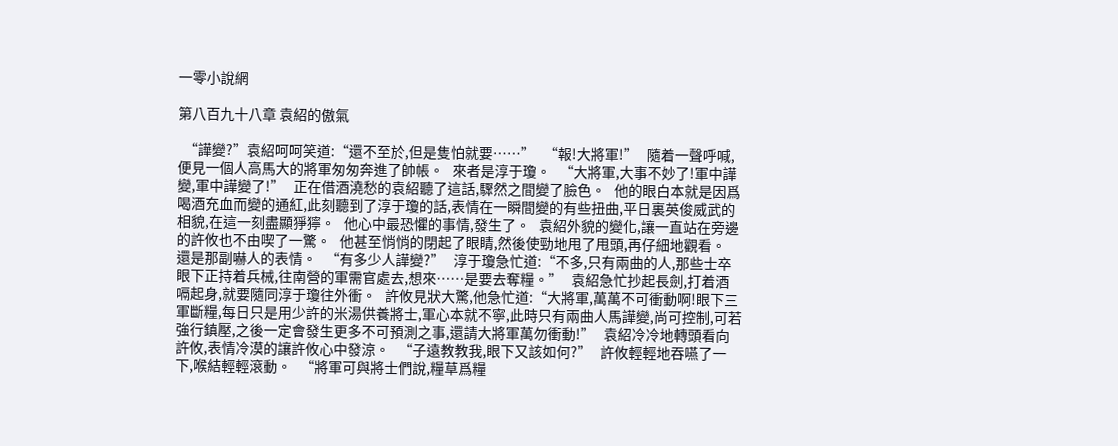一零小說網

第八百九十八章 袁紹的傲氣

  “譁變?”袁紹呵呵笑道:“還不至於,但是隻怕就要……”   “報!大將軍!”   隨着一聲呼喊,便見一個人高馬大的將軍匆匆奔進了帥帳。   來者是淳于瓊。   “大將軍,大事不妙了!軍中譁變,軍中譁變了!”   正在借酒澆愁的袁紹聽了這話,驟然之間變了臉色。   他的眼白本就是因爲喝酒充血而變的通紅,此刻聽到了淳于瓊的話,表情在一瞬間變的有些扭曲,平日裏英俊威武的相貌,在這一刻盡顯猙獰。   他心中最恐懼的事情,發生了。   袁紹外貌的變化,讓一直站在旁邊的許攸也不由喫了一驚。   他甚至悄悄的閉起了眼睛,然後使勁地甩了甩頭,再仔細地觀看。   還是那副嚇人的表情。   “有多少人譁變?”   淳于瓊急忙道:“不多,只有兩曲的人,那些士卒眼下正持着兵械,往南營的軍需官處去,想來……是要去奪糧。”   袁紹急忙抄起長劍,打着酒嗝起身,就要隨同淳于瓊往外衝。   許攸見狀大驚,他急忙道:“大將軍,萬萬不可衝動啊!眼下三軍斷糧,每日只是用少許的米湯供養將士,軍心本就不寧,此時只有兩曲人馬譁變,尚可控制,可若強行鎮壓,之後一定會發生更多不可預測之事,還請大將軍萬勿衝動!”   袁紹冷冷地轉頭看向許攸,表情冷漠的讓許攸心中發涼。   “子遠教教我,眼下又該如何?”   許攸輕輕地吞嚥了一下,喉結輕輕滾動。   “將軍可與將士們說,糧草爲糧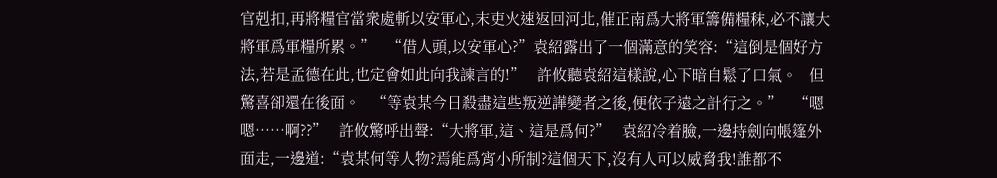官剋扣,再將糧官當衆處斬以安軍心,末吏火速返回河北,催正南爲大將軍籌備糧秣,必不讓大將軍爲軍糧所累。”   “借人頭,以安軍心?”袁紹露出了一個滿意的笑容:“這倒是個好方法,若是孟德在此,也定會如此向我諫言的!”   許攸聽袁紹這樣說,心下暗自鬆了口氣。   但驚喜卻還在後面。   “等袁某今日殺盡這些叛逆譁變者之後,便依子遠之計行之。”   “嗯嗯……啊??”   許攸驚呼出聲:“大將軍,這、這是爲何?”   袁紹冷着臉,一邊持劍向帳篷外面走,一邊道:“袁某何等人物?焉能爲宵小所制?這個天下,沒有人可以威脅我!誰都不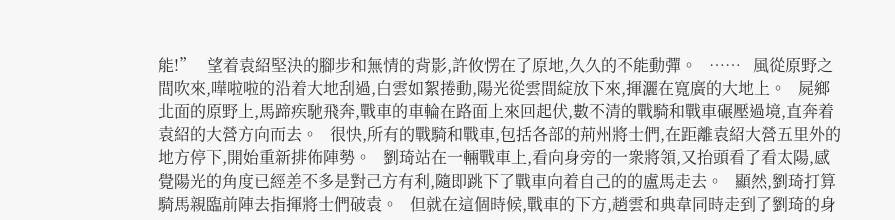能!”   望着袁紹堅決的腳步和無情的背影,許攸愣在了原地,久久的不能動彈。   ……   風從原野之間吹來,嘩啦啦的沿着大地刮過,白雲如絮捲動,陽光從雲間綻放下來,揮灑在寬廣的大地上。   屍鄉北面的原野上,馬蹄疾馳飛奔,戰車的車輪在路面上來回起伏,數不清的戰騎和戰車碾壓過境,直奔着袁紹的大營方向而去。   很快,所有的戰騎和戰車,包括各部的荊州將士們,在距離袁紹大營五里外的地方停下,開始重新排佈陣勢。   劉琦站在一輛戰車上,看向身旁的一衆將領,又抬頭看了看太陽,感覺陽光的角度已經差不多是對己方有利,隨即跳下了戰車向着自己的的盧馬走去。   顯然,劉琦打算騎馬親臨前陣去指揮將士們破袁。   但就在這個時候,戰車的下方,趙雲和典韋同時走到了劉琦的身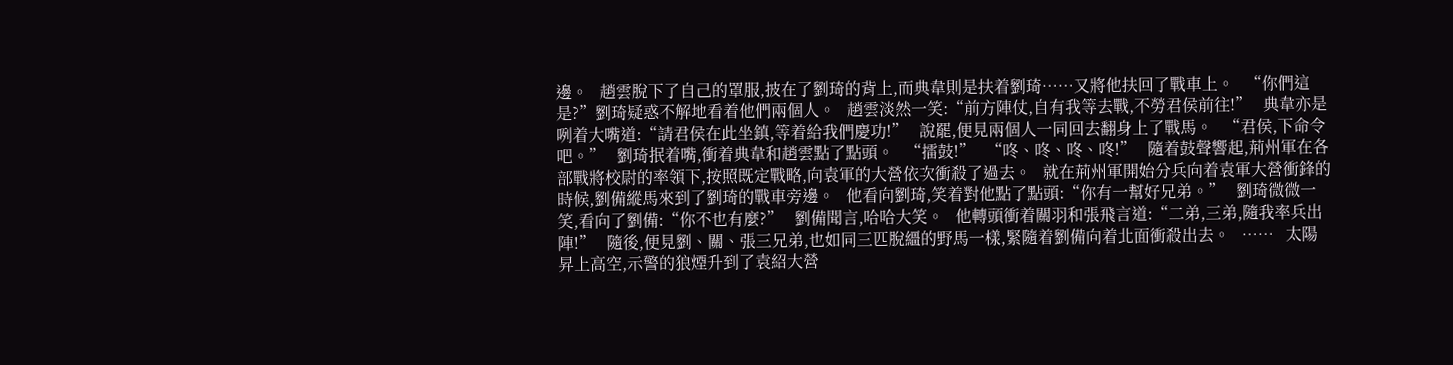邊。   趙雲脫下了自己的罩服,披在了劉琦的背上,而典韋則是扶着劉琦……又將他扶回了戰車上。   “你們這是?”劉琦疑惑不解地看着他們兩個人。   趙雲淡然一笑:“前方陣仗,自有我等去戰,不勞君侯前往!”   典韋亦是咧着大嘴道:“請君侯在此坐鎮,等着給我們慶功!”   說罷,便見兩個人一同回去翻身上了戰馬。   “君侯,下命令吧。”   劉琦抿着嘴,衝着典韋和趙雲點了點頭。   “擂鼓!”   “咚、咚、咚、咚!”   隨着鼓聲響起,荊州軍在各部戰將校尉的率領下,按照既定戰略,向袁軍的大營依次衝殺了過去。   就在荊州軍開始分兵向着袁軍大營衝鋒的時候,劉備縱馬來到了劉琦的戰車旁邊。   他看向劉琦,笑着對他點了點頭:“你有一幫好兄弟。”   劉琦微微一笑,看向了劉備:“你不也有麼?”   劉備聞言,哈哈大笑。   他轉頭衝着關羽和張飛言道:“二弟,三弟,隨我率兵出陣!”   隨後,便見劉、關、張三兄弟,也如同三匹脫繮的野馬一樣,緊隨着劉備向着北面衝殺出去。   ……   太陽昇上高空,示警的狼煙升到了袁紹大營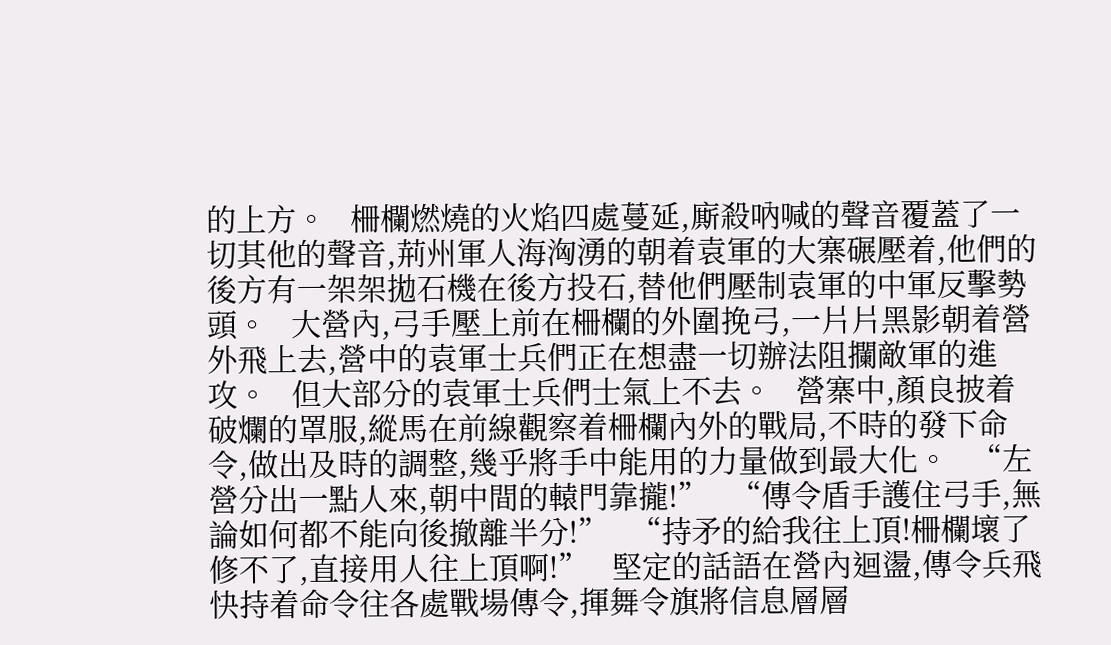的上方。   柵欄燃燒的火焰四處蔓延,廝殺吶喊的聲音覆蓋了一切其他的聲音,荊州軍人海洶湧的朝着袁軍的大寨碾壓着,他們的後方有一架架拋石機在後方投石,替他們壓制袁軍的中軍反擊勢頭。   大營內,弓手壓上前在柵欄的外圍挽弓,一片片黑影朝着營外飛上去,營中的袁軍士兵們正在想盡一切辦法阻攔敵軍的進攻。   但大部分的袁軍士兵們士氣上不去。   營寨中,顏良披着破爛的罩服,縱馬在前線觀察着柵欄內外的戰局,不時的發下命令,做出及時的調整,幾乎將手中能用的力量做到最大化。   “左營分出一點人來,朝中間的轅門靠攏!”   “傳令盾手護住弓手,無論如何都不能向後撤離半分!”   “持矛的給我往上頂!柵欄壞了修不了,直接用人往上頂啊!”   堅定的話語在營內迴盪,傳令兵飛快持着命令往各處戰場傳令,揮舞令旗將信息層層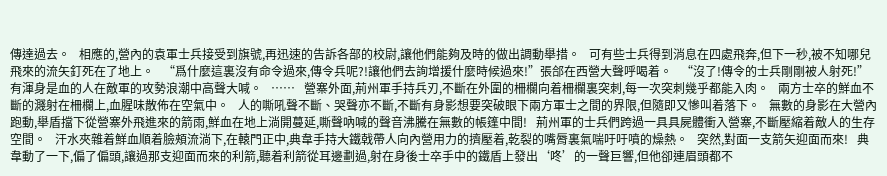傳達過去。   相應的,營內的袁軍士兵接受到旗號,再迅速的告訴各部的校尉,讓他們能夠及時的做出調動舉措。   可有些士兵得到消息在四處飛奔,但下一秒,被不知哪兒飛來的流矢釘死在了地上。   “爲什麼這裏沒有命令過來,傳令兵呢?!讓他們去詢增援什麼時候過來!”張郃在西營大聲呼喝着。   “沒了!傳令的士兵剛剛被人射死!”有渾身是血的人在敵軍的攻勢浪潮中高聲大喊。   ……   營寨外面,荊州軍手持兵刃,不斷在外圍的柵欄向着柵欄裏突刺,每一次突刺幾乎都能入肉。   兩方士卒的鮮血不斷的濺射在柵欄上,血腥味散佈在空氣中。   人的嘶吼聲不斷、哭聲亦不斷,不斷有身影想要突破眼下兩方軍士之間的界限,但隨即又慘叫着落下。   無數的身影在大營內跑動,舉盾擋下從營寨外飛進來的箭雨,鮮血在地上淌開蔓延,嘶聲吶喊的聲音沸騰在無數的帳篷中間!   荊州軍的士兵們跨過一具具屍體衝入營寨,不斷壓縮着敵人的生存空間。   汗水夾雜着鮮血順着臉頰流淌下,在轅門正中,典韋手持大鐵戟帶人向內營用力的擠壓着,乾裂的嘴脣裏氣喘吁吁噴的燥熱。   突然,對面一支箭矢迎面而來!   典韋動了一下,偏了偏頭,讓過那支迎面而來的利箭,聽着利箭從耳邊劃過,射在身後士卒手中的鐵盾上發出‘咚’的一聲巨響,但他卻連眉頭都不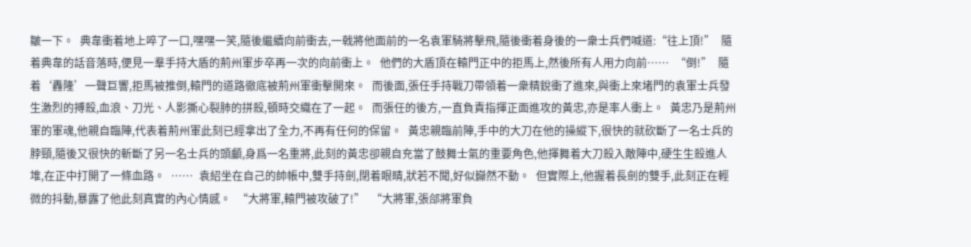皺一下。   典韋衝着地上啐了一口,嘿嘿一笑,隨後繼續向前衝去,一戟將他面前的一名袁軍騎將擊飛,隨後衝着身後的一衆士兵們喊道:“往上頂!”   隨着典韋的話音落時,便見一羣手持大盾的荊州軍步卒再一次的向前衝上。   他們的大盾頂在轅門正中的拒馬上,然後所有人用力向前……   “倒!”   隨着‘轟隆’一聲巨響,拒馬被推倒,轅門的道路徹底被荊州軍衝擊開來。   而後面,張任手持戰刀帶領着一衆精銳衝了進來,與衝上來堵門的袁軍士兵發生激烈的搏殺,血浪、刀光、人影撕心裂肺的拼殺,頓時交織在了一起。   而張任的後方,一直負責指揮正面進攻的黃忠,亦是率人衝上。   黃忠乃是荊州軍的軍魂,他親自臨陣,代表着荊州軍此刻已經拿出了全力,不再有任何的保留。   黃忠親臨前陣,手中的大刀在他的操縱下,很快的就砍斷了一名士兵的脖頸,隨後又很快的斬斷了另一名士兵的頭顱,身爲一名重將,此刻的黃忠卻親自充當了鼓舞士氣的重要角色,他揮舞着大刀殺入敵陣中,硬生生殺進人堆,在正中打開了一條血路。   ……   袁紹坐在自己的帥帳中,雙手持劍,閉着眼睛,狀若不聞,好似巋然不動。   但實際上,他握着長劍的雙手,此刻正在輕微的抖動,暴露了他此刻真實的內心情感。   “大將軍,轅門被攻破了!”   “大將軍,張郃將軍負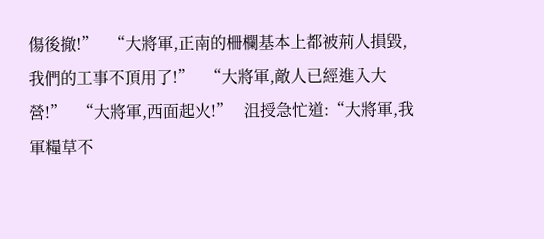傷後撤!”   “大將軍,正南的柵欄基本上都被荊人損毀,我們的工事不頂用了!”   “大將軍,敵人已經進入大營!”   “大將軍,西面起火!”   沮授急忙道:“大將軍,我軍糧草不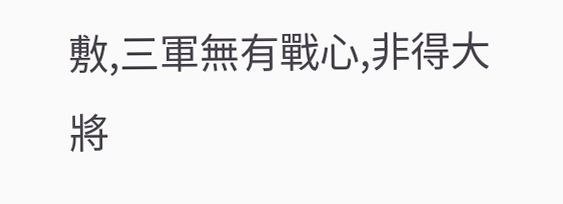敷,三軍無有戰心,非得大將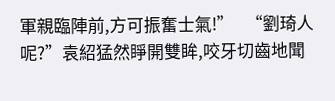軍親臨陣前,方可振奮士氣!”   “劉琦人呢?”袁紹猛然睜開雙眸,咬牙切齒地聞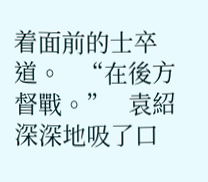着面前的士卒道。   “在後方督戰。”   袁紹深深地吸了口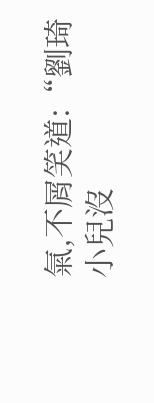氣,不屑笑道:“劉琦小兒沒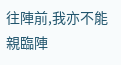往陣前,我亦不能親臨陣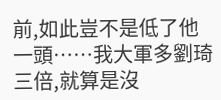前,如此豈不是低了他一頭……我大軍多劉琦三倍,就算是沒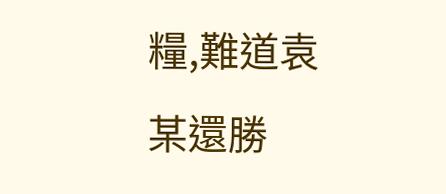糧,難道袁某還勝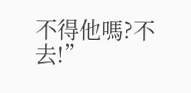不得他嗎?不去!”